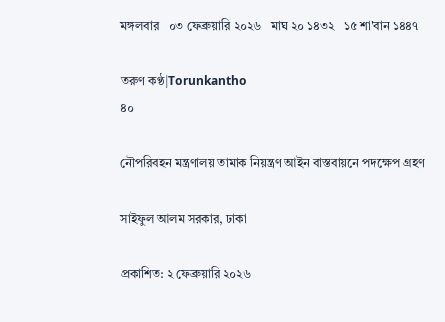মঙ্গলবার   ০৩ ফেব্রুয়ারি ২০২৬   মাঘ ২০ ১৪৩২   ১৫ শা'বান ১৪৪৭

তরুণ কণ্ঠ|Torunkantho
৪০

নৌপরিবহন মন্ত্রণালয় তামাক নিয়ন্ত্রণ আইন বাস্তবায়নে পদক্ষেপ গ্রহণ

সাইফুল আলম সরকার, ঢাকা

প্রকাশিত: ২ ফেব্রুয়ারি ২০২৬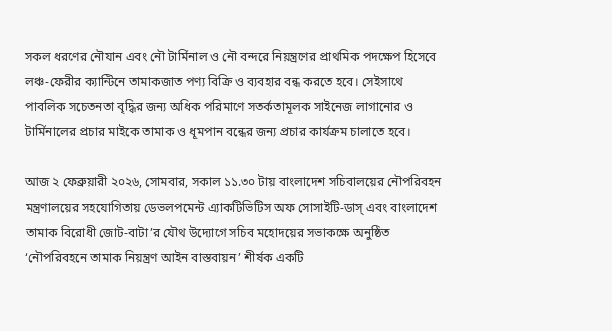সকল ধরণের নৌযান এবং নৌ টার্মিনাল ও নৌ বন্দরে নিয়ন্ত্রণের প্রাথমিক পদক্ষেপ হিসেবে লঞ্চ-ফেরীর ক্যান্টিনে তামাকজাত পণ্য বিক্রি ও ব্যবহার বন্ধ করতে হবে। সেইসাথে পাবলিক সচেতনতা বৃদ্ধির জন্য অধিক পরিমাণে সতর্কতামূলক সাইনেজ লাগানোর ও টার্মিনালের প্রচার মাইকে তামাক ও ধূমপান বন্ধের জন্য প্রচার কার্যক্রম চালাতে হবে।

আজ ২ ফেব্রুয়ারী ২০২৬, সোমবার, সকাল ১১.৩০ টায় বাংলাদেশ সচিবালয়ের নৌপরিবহন মন্ত্রণালয়ের সহযোগিতায় ডেভলপমেন্ট এ্যাকটিভিটিস অফ সোসাইটি-ডাস্ এবং বাংলাদেশ তামাক বিরোধী জোট-বাটা’র যৌথ উদ্যোগে সচিব মহোদয়ের সভাকক্ষে অনুষ্ঠিত ‘নৌপরিবহনে তামাক নিয়ন্ত্রণ আইন বাস্তবায়ন’ শীর্ষক একটি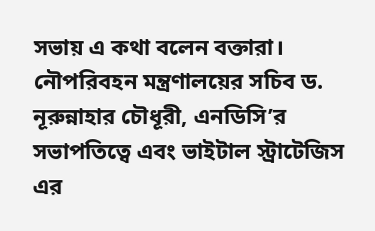সভায় এ কথা বলেন বক্তারা। নৌপরিবহন মন্ত্রণালয়ের সচিব ড. নূরুন্নাহার চৌধূরী, এনডিসি’র সভাপতিত্বে এবং ভাইটাল স্ট্রাটেজিস এর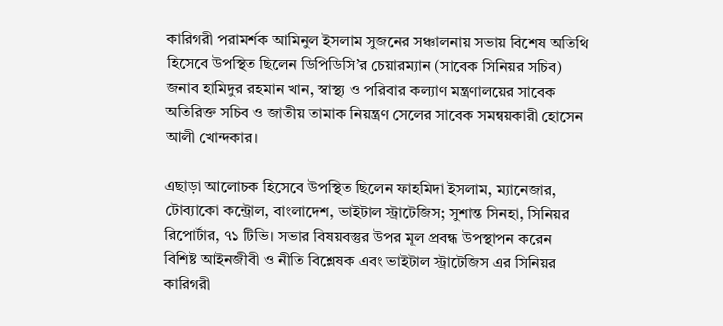কারিগরী পরামর্শক আমিনুল ইসলাম সুজনের সঞ্চালনায় সভায় বিশেষ অতিথি হিসেবে উপস্থিত ছিলেন ডিপিডিসি’র চেয়ারম্যান (সাবেক সিনিয়র সচিব) জনাব হামিদুর রহমান খান, স্বাস্থ্য ও পরিবার কল্যাণ মন্ত্রণালয়ের সাবেক অতিরিক্ত সচিব ও জাতীয় তামাক নিয়ন্ত্রণ সেলের সাবেক সমন্বয়কারী হোসেন আলী খোন্দকার।

এছাড়া আলোচক হিসেবে উপস্থিত ছিলেন ফাহমিদা ইসলাম, ম্যানেজার, টোব্যাকো কন্ট্রোল, বাংলাদেশ, ভাইটাল স্ট্রাটেজিস; সুশান্ত সিনহা, সিনিয়র রিপোর্টার, ৭১ টিভি। সভার বিষয়বস্তুর উপর মূল প্রবন্ধ উপস্থাপন করেন বিশিষ্ট আইনজীবী ও নীতি বিশ্লেষক এবং ভাইটাল স্ট্রাটেজিস এর সিনিয়র কারিগরী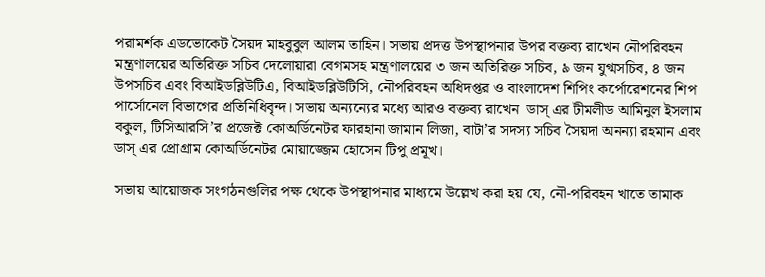পরামর্শক এডভোকেট সৈয়দ মাহবুবুল আলম তাহিন। সভায় প্রদত্ত উপস্থাপনার উপর বক্তব্য রাখেন নৌপরিবহন মন্ত্রণালয়ের অতিরিক্ত সচিব দেলোয়ারা বেগমসহ মন্ত্রণালয়ের ৩ জন অতিরিক্ত সচিব, ৯ জন যুগ্মসচিব, ৪ জন উপসচিব এবং বিআইডব্লিউটিএ, বিআইডব্লিউটিসি, নৌপরিবহন অধিদপ্তর ও বাংলাদেশ শিপিং কর্পোরেশনের শিপ পার্সোনেল বিভাগের প্রতিনিধিবৃন্দ। সভায় অন্যন্যের মধ্যে আরও বক্তব্য রাখেন  ডাস্ এর টীমলীড আমিনুল ইসলাম বকুল, টিসিআরসি’র প্রজেক্ট কোঅর্ডিনেটর ফারহানা জামান লিজা, বাটা’র সদস্য সচিব সৈয়দা অনন্যা রহমান এবং ডাস্ এর প্রোগ্রাম কোঅর্ডিনেটর মোয়াজ্জেম হোসেন টিপু প্রমূখ।

সভায় আয়োজক সংগঠনগুলির পক্ষ থেকে উপস্থাপনার মাধ্যমে উল্লেখ করা হয় যে, নৌ-পরিবহন খাতে তামাক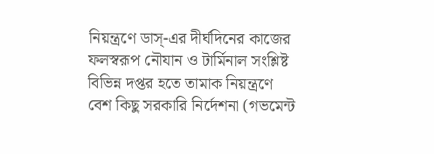নিয়ন্ত্রণে ডাস্-এর দীর্ঘদিনের কাজের ফলস্বরূপ নৌযান ও টার্মিনাল সংশ্লিষ্ট বিভিন্ন দপ্তর হতে তামাক নিয়ন্ত্রণে বেশ কিছু সরকারি নির্দেশনা (গভমেন্ট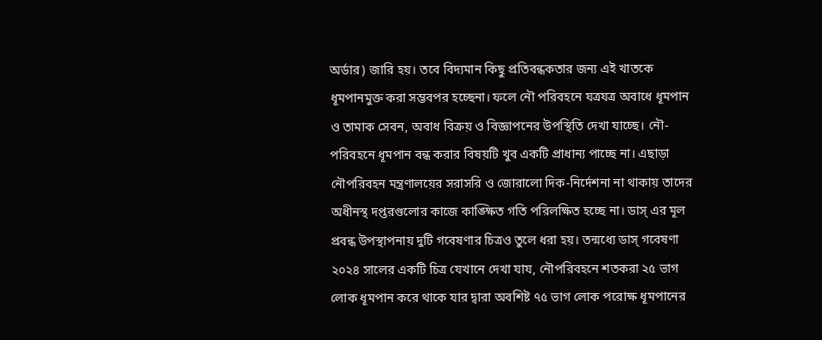অর্ডার) জারি হয়। তবে বিদ্যমান কিছু প্রতিবন্ধকতার জন্য এই খাতকে ধূমপানমুক্ত করা সম্ভবপর হচ্ছেনা। ফলে নৌ পরিবহনে যত্রযত্র অবাধে ধূমপান ও তামাক সেবন, অবাধ বিক্রয় ও বিজ্ঞাপনের উপস্থিতি দেখা যাচ্ছে। নৌ-পরিবহনে ধূমপান বন্ধ করার বিষয়টি খুব একটি প্রাধান্য পাচ্ছে না। এছাড়া নৌপরিবহন মন্ত্রণালয়ের সরাসরি ও জোরালো দিক-নির্দেশনা না থাকায় তাদের অধীনস্থ দপ্তরগুলোর কাজে কাঙ্ক্ষিত গতি পরিলক্ষিত হচ্ছে না। ডাস্ এর মূল প্রবন্ধ উপস্থাপনায় দুটি গবেষণার চিত্রও তুলে ধরা হয়। তন্মধ্যে ডাস্ গবেষণা ২০২৪ সালের একটি চিত্র যেখানে দেখা যায, নৌপরিবহনে শতকরা ২৫ ভাগ লোক ধূমপান করে থাকে যার দ্বারা অবশিষ্ট ৭৫ ভাগ লোক পরোক্ষ ধূমপানের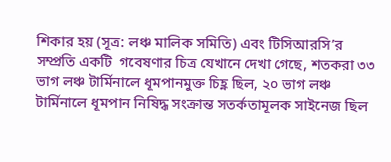শিকার হয় (সূত্র: লঞ্চ মালিক সমিতি) এবং টিসিআরসি’র সম্প্রতি একটি  গবেষণার চিত্র যেখানে দেখা গেছে, শতকরা ৩৩ ভাগ লঞ্চ টার্মিনালে ধূমপানমুক্ত চিহ্ণ ছিল, ২০ ভাগ লঞ্চ টার্মিনালে ধূমপান নিষিদ্ধ সংক্রান্ত সতর্কতামূলক সাইনেজ ছিল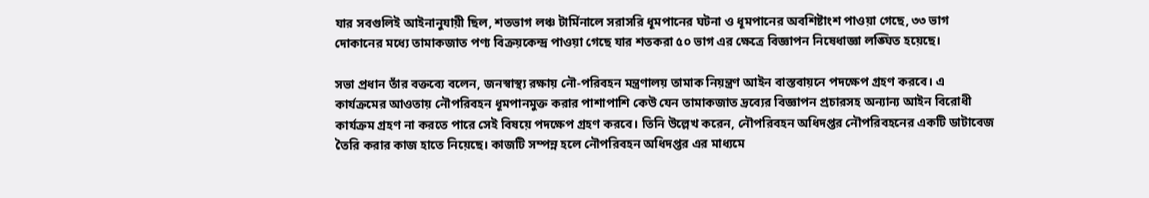যার সবগুলিই আইনানুযায়ী ছিল, শতভাগ লঞ্চ টার্মিনালে সরাসরি ধূমপানের ঘটনা ও ধূমপানের অবশিষ্টাংশ পাওয়া গেছে, ৩৩ ভাগ দোকানের মধ্যে তামাকজাত পণ্য বিক্রয়কেন্দ্র পাওয়া গেছে যার শতকরা ৫০ ভাগ এর ক্ষেত্রে বিজ্ঞাপন নিষেধাজ্ঞা লঙ্ঘিত হয়েছে।

সভা প্রধান তাঁর বক্তব্যে বলেন, জনস্বাস্থ্য রক্ষায় নৌ-পরিবহন মন্ত্রণালয় তামাক নিয়ন্ত্রণ আইন বাস্তবায়নে পদক্ষেপ গ্রহণ করবে। এ কার্যক্রমের আওতায় নৌপরিবহন ধূমপানমুক্ত করার পাশাপাশি কেউ যেন তামাকজাত দ্রব্যের বিজ্ঞাপন প্রচারসহ অন্যান্য আইন বিরোধী কার্যক্রম গ্রহণ না করতে পারে সেই বিষয়ে পদক্ষেপ গ্রহণ করবে। তিনি উল্লেখ করেন, নৌপরিবহন অধিদপ্তর নৌপরিবহনের একটি ডাটাবেজ তৈরি করার কাজ হাতে নিয়েছে। কাজটি সম্পন্ন হলে নৌপরিবহন অধিদপ্তর এর মাধ্যমে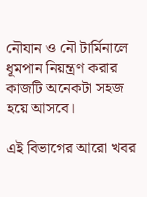নৌযান ও নৌ টার্মিনালে ধূমপান নিয়ন্ত্রণ করার কাজটি অনেকটা সহজ হয়ে আসবে।

এই বিভাগের আরো খবর